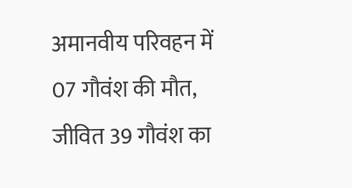अमानवीय परिवहन में 07 गौवंश की मौत, जीवित 39 गौवंश का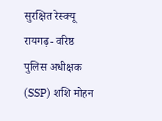सुरक्षित रेस्क्यू
रायगढ़- वरिष्ठ पुलिस अधीक्षक (SSP) शशि मोहन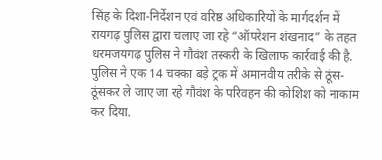सिंह के दिशा-निर्देशन एवं वरिष्ठ अधिकारियों के मार्गदर्शन में रायगढ़ पुलिस द्वारा चलाए जा रहे “ऑपरेशन शंखनाद” के तहत धरमजयगढ़ पुलिस ने गौवंश तस्करी के खिलाफ कार्रवाई की है. पुलिस ने एक 14 चक्का बड़े ट्रक में अमानवीय तरीके से ठूंस-ठूंसकर ले जाए जा रहे गौवंश के परिवहन की कोशिश को नाकाम कर दिया.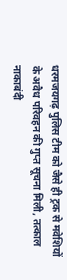धरमजयगढ़ पुलिस टीम को जैसे ही ट्रक से मवेशियों के अवैध परिवहन की गुप्त सूचना मिली, तत्काल नाकाबंदी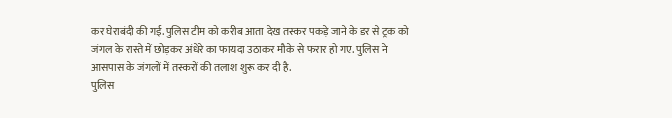कर घेराबंदी की गई. पुलिस टीम को करीब आता देख तस्कर पकड़े जाने के डर से ट्रक को जंगल के रास्ते में छोड़कर अंधेरे का फायदा उठाकर मौके से फरार हो गए. पुलिस ने आसपास के जंगलों में तस्करों की तलाश शुरू कर दी है.
पुलिस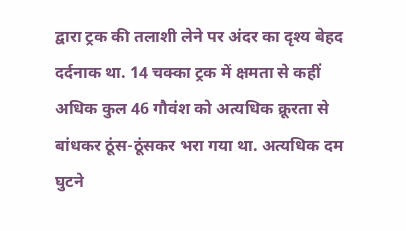द्वारा ट्रक की तलाशी लेने पर अंदर का दृश्य बेहद दर्दनाक था. 14 चक्का ट्रक में क्षमता से कहीं अधिक कुल 46 गौवंश को अत्यधिक क्रूरता से बांधकर ठूंस-ठूंसकर भरा गया था. अत्यधिक दम घुटने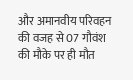और अमानवीय परिवहन की वजह से 07 गौवंश की मौके पर ही मौत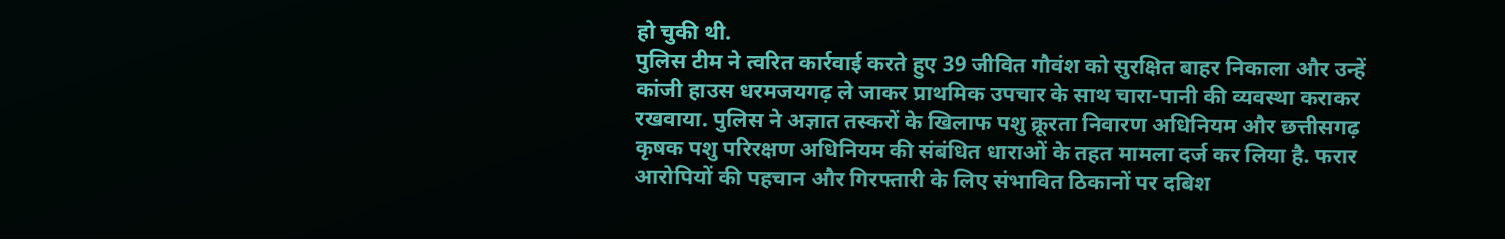हो चुकी थी.
पुलिस टीम ने त्वरित कार्रवाई करते हुए 39 जीवित गौवंश को सुरक्षित बाहर निकाला और उन्हें कांजी हाउस धरमजयगढ़ ले जाकर प्राथमिक उपचार के साथ चारा-पानी की व्यवस्था कराकर रखवाया. पुलिस ने अज्ञात तस्करों के खिलाफ पशु क्रूरता निवारण अधिनियम और छत्तीसगढ़ कृषक पशु परिरक्षण अधिनियम की संबंधित धाराओं के तहत मामला दर्ज कर लिया है. फरार आरोपियों की पहचान और गिरफ्तारी के लिए संभावित ठिकानों पर दबिश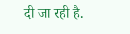दी जा रही है.